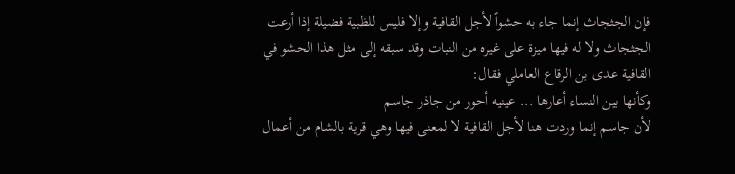فإن الجثجاث إنما جاء به حشواً لأجل القافية وإلا فليس للظبية فضيلة إذا أرعت الجثجاث ولا له فيها ميزة على غيره من النبات وقد سبقه إلى مثل هذا الحشو في القافية عدى بن الرقاع العاملي فقال:
وكأنها بين النساء أعارها ... عينيه أحور من جاذر جاسم
لأن جاسم إنما وردت هنا لأجل القافية لا لمعنى فيها وهي قرية بالشام من أعمال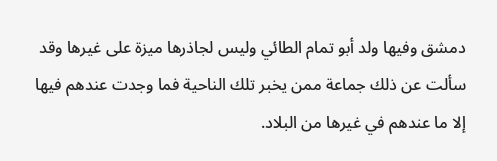دمشق وفيها ولد أبو تمام الطائي وليس لجاذرها ميزة على غيرها وقد سألت عن ذلك جماعة ممن يخبر تلك الناحية فما وجدت عندهم فيها إلا ما عندهم في غيرها من البلاد.